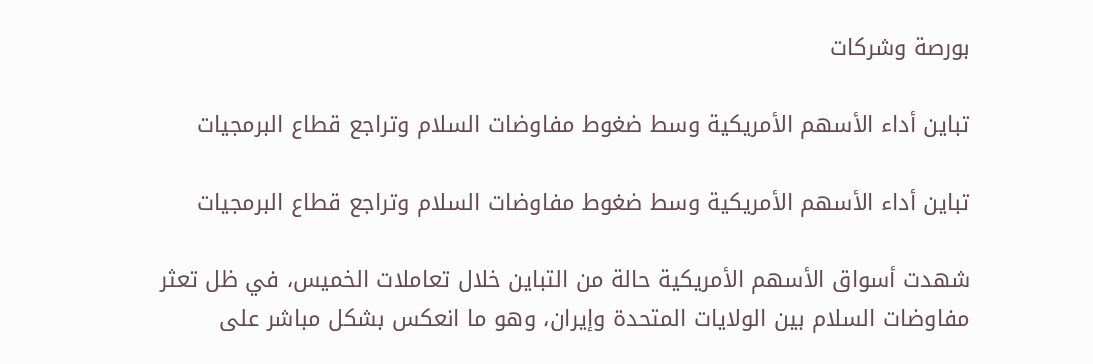بورصة وشركات

تباين أداء الأسهم الأمريكية وسط ضغوط مفاوضات السلام وتراجع قطاع البرمجيات

تباين أداء الأسهم الأمريكية وسط ضغوط مفاوضات السلام وتراجع قطاع البرمجيات

شهدت أسواق الأسهم الأمريكية حالة من التباين خلال تعاملات الخميس، في ظل تعثر مفاوضات السلام بين الولايات المتحدة وإيران، وهو ما انعكس بشكل مباشر على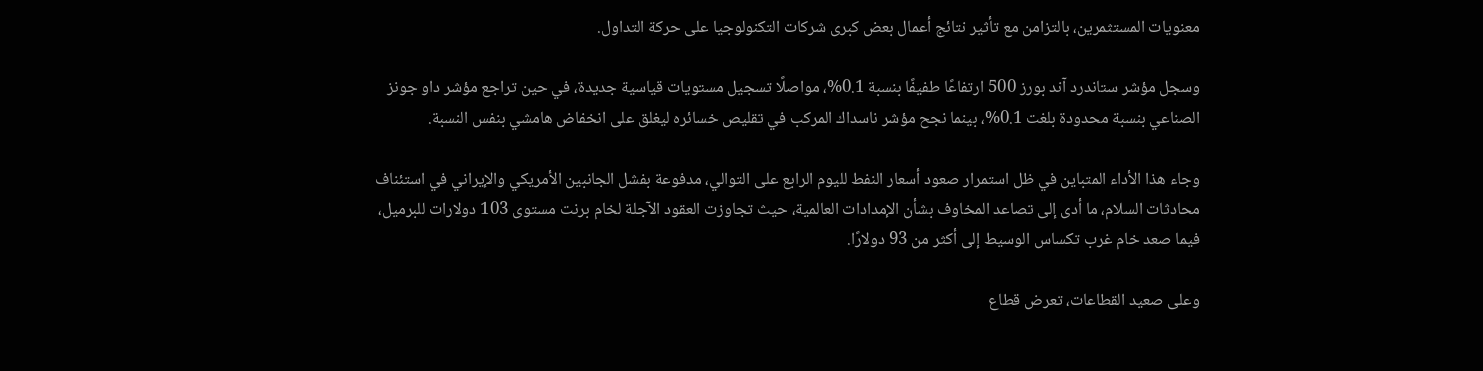معنويات المستثمرين، بالتزامن مع تأثير نتائج أعمال بعض كبرى شركات التكنولوجيا على حركة التداول.

وسجل مؤشر ستاندرد آند بورز 500 ارتفاعًا طفيفًا بنسبة 0.1%، مواصلًا تسجيل مستويات قياسية جديدة، في حين تراجع مؤشر داو جونز الصناعي بنسبة محدودة بلغت 0.1%، بينما نجح مؤشر ناسداك المركب في تقليص خسائره ليغلق على انخفاض هامشي بنفس النسبة.

وجاء هذا الأداء المتباين في ظل استمرار صعود أسعار النفط لليوم الرابع على التوالي، مدفوعة بفشل الجانبين الأمريكي والإيراني في استئناف محادثات السلام، ما أدى إلى تصاعد المخاوف بشأن الإمدادات العالمية، حيث تجاوزت العقود الآجلة لخام برنت مستوى 103 دولارات للبرميل، فيما صعد خام غرب تكساس الوسيط إلى أكثر من 93 دولارًا.

وعلى صعيد القطاعات، تعرض قطاع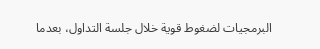البرمجيات لضغوط قوية خلال جلسة التداول، بعدما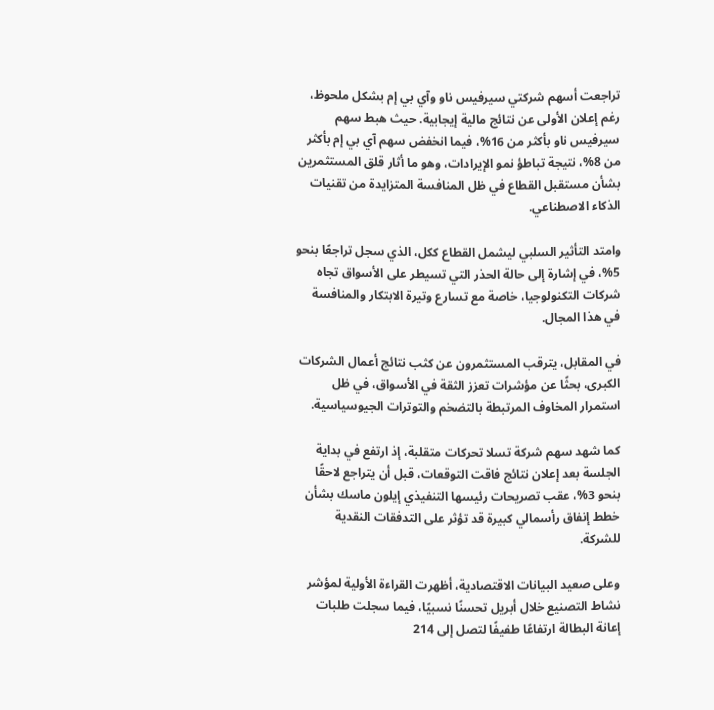تراجعت أسهم شركتي سيرفيس ناو وآي بي إم بشكل ملحوظ، رغم إعلان الأولى عن نتائج مالية إيجابية. حيث هبط سهم سيرفيس ناو بأكثر من 16%، فيما انخفض سهم آي بي إم بأكثر من 8%، نتيجة تباطؤ نمو الإيرادات، وهو ما أثار قلق المستثمرين بشأن مستقبل القطاع في ظل المنافسة المتزايدة من تقنيات الذكاء الاصطناعي.

وامتد التأثير السلبي ليشمل القطاع ككل، الذي سجل تراجعًا بنحو 5%، في إشارة إلى حالة الحذر التي تسيطر على الأسواق تجاه شركات التكنولوجيا، خاصة مع تسارع وتيرة الابتكار والمنافسة في هذا المجال.

في المقابل، يترقب المستثمرون عن كثب نتائج أعمال الشركات الكبرى، بحثًا عن مؤشرات تعزز الثقة في الأسواق، في ظل استمرار المخاوف المرتبطة بالتضخم والتوترات الجيوسياسية.

كما شهد سهم شركة تسلا تحركات متقلبة، إذ ارتفع في بداية الجلسة بعد إعلان نتائج فاقت التوقعات، قبل أن يتراجع لاحقًا بنحو 3%، عقب تصريحات رئيسها التنفيذي إيلون ماسك بشأن خطط إنفاق رأسمالي كبيرة قد تؤثر على التدفقات النقدية للشركة.

وعلى صعيد البيانات الاقتصادية، أظهرت القراءة الأولية لمؤشر نشاط التصنيع خلال أبريل تحسنًا نسبيًا، فيما سجلت طلبات إعانة البطالة ارتفاعًا طفيفًا لتصل إلى 214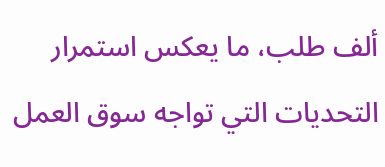ألف طلب، ما يعكس استمرار التحديات التي تواجه سوق العمل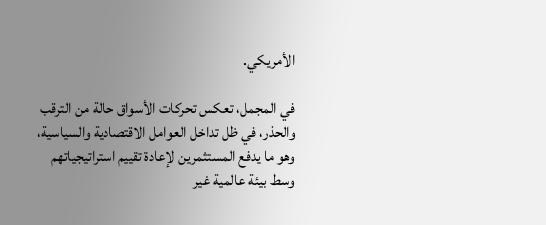الأمريكي.

في المجمل، تعكس تحركات الأسواق حالة من الترقب والحذر، في ظل تداخل العوامل الاقتصادية والسياسية، وهو ما يدفع المستثمرين لإعادة تقييم استراتيجياتهم وسط بيئة عالمية غير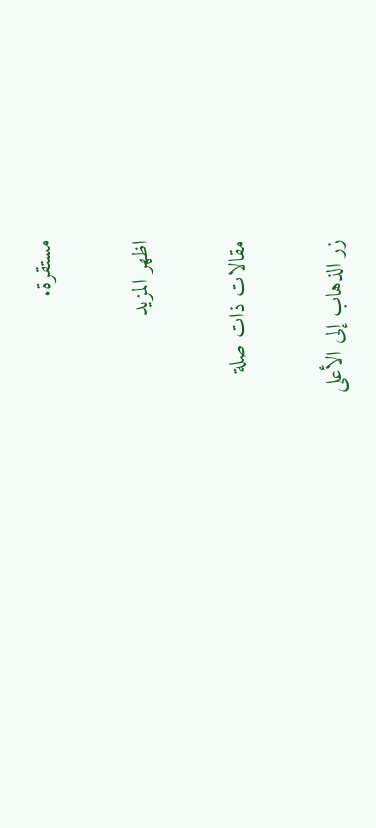مستقرة.

اظهر المزيد

مقالات ذات صلة

زر الذهاب إلى الأعلى